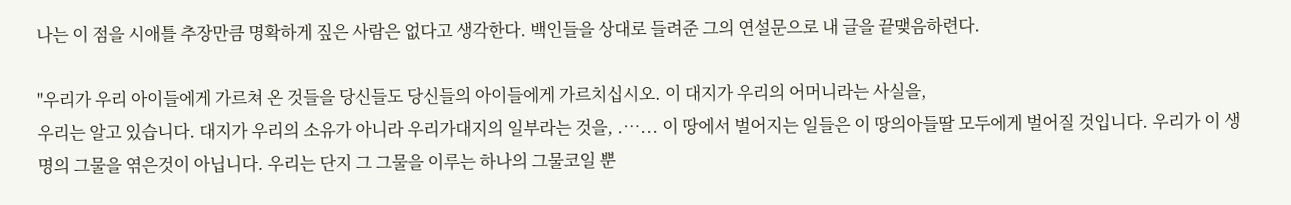나는 이 점을 시애틀 추장만큼 명확하게 짚은 사람은 없다고 생각한다. 백인들을 상대로 들려준 그의 연설문으로 내 글을 끝맺음하련다.

"우리가 우리 아이들에게 가르쳐 온 것들을 당신들도 당신들의 아이들에게 가르치십시오. 이 대지가 우리의 어머니라는 사실을,
우리는 알고 있습니다. 대지가 우리의 소유가 아니라 우리가대지의 일부라는 것을, .…... 이 땅에서 벌어지는 일들은 이 땅의아들딸 모두에게 벌어질 것입니다. 우리가 이 생명의 그물을 엮은것이 아닙니다. 우리는 단지 그 그물을 이루는 하나의 그물코일 뿐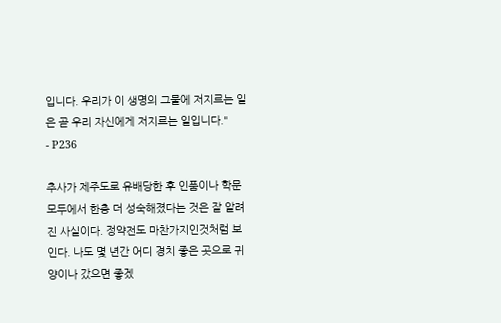입니다. 우리가 이 생명의 그물에 저지르는 일은 곧 우리 자신에게 저지르는 일입니다."
- P236

추사가 제주도로 유배당한 후 인품이나 학문 모두에서 한층 더 성숙해졌다는 것은 잘 알려진 사실이다. 정약전도 마찬가지인것처럼 보인다. 나도 몇 년간 어디 경치 좋은 곳으로 귀양이나 갔으면 좋겠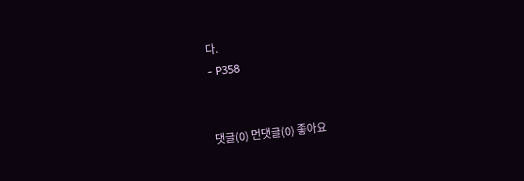다.
- P358


댓글(0) 먼댓글(0) 좋아요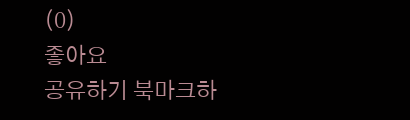(0)
좋아요
공유하기 북마크하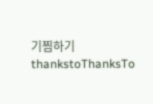기찜하기 thankstoThanksTo